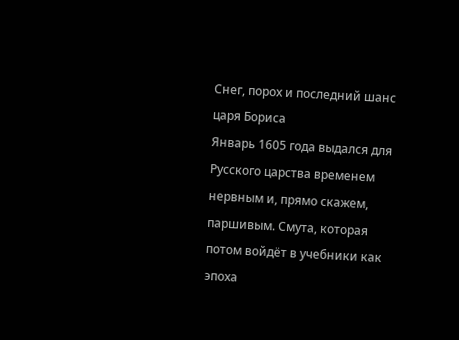Снег, порох и последний шанс царя Бориса
Январь 1605 года выдался для Русского царства временем нервным и, прямо скажем, паршивым. Смута, которая потом войдёт в учебники как эпоха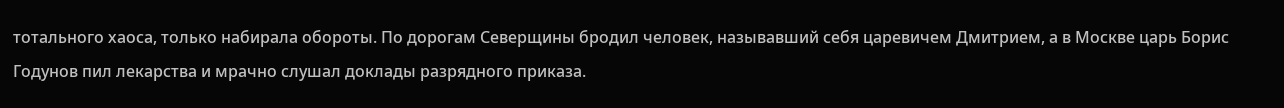тотального хаоса, только набирала обороты. По дорогам Северщины бродил человек, называвший себя царевичем Дмитрием, а в Москве царь Борис Годунов пил лекарства и мрачно слушал доклады разрядного приказа.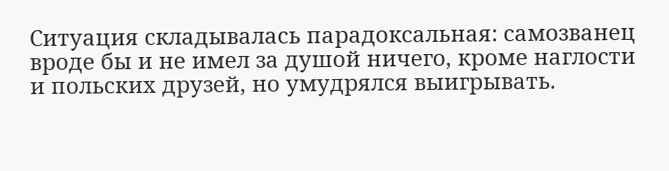Ситуация складывалась парадоксальная: самозванец вроде бы и не имел за душой ничего, кроме наглости и польских друзей, но умудрялся выигрывать.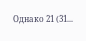Однако 21 (31...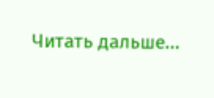Читать дальше...